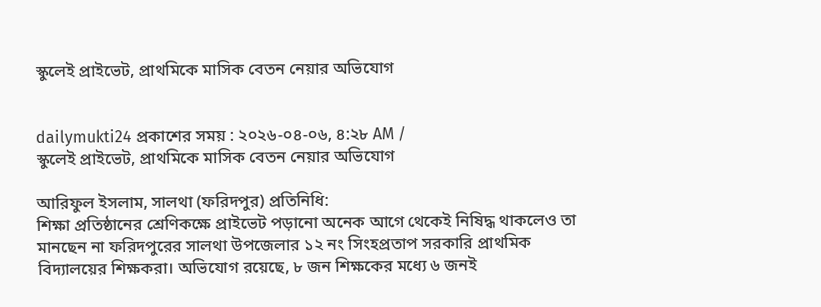স্কুলেই প্রাইভেট, প্রাথমিকে মাসিক বেতন নেয়ার অভিযোগ


dailymukti24 প্রকাশের সময় : ২০২৬-০৪-০৬, ৪:২৮ AM /
স্কুলেই প্রাইভেট, প্রাথমিকে মাসিক বেতন নেয়ার অভিযোগ

আরিফুল ইসলাম, সালথা (ফরিদপুর) প্রতিনিধি:
শিক্ষা প্রতিষ্ঠানের শ্রেণিকক্ষে প্রাইভেট পড়ানো অনেক আগে থেকেই নিষিদ্ধ থাকলেও তা মানছেন না ফরিদপুরের সালথা উপজেলার ১২ নং সিংহপ্রতাপ সরকারি প্রাথমিক বিদ্যালয়ের শিক্ষকরা। অভিযোগ রয়েছে, ৮ জন শিক্ষকের মধ্যে ৬ জনই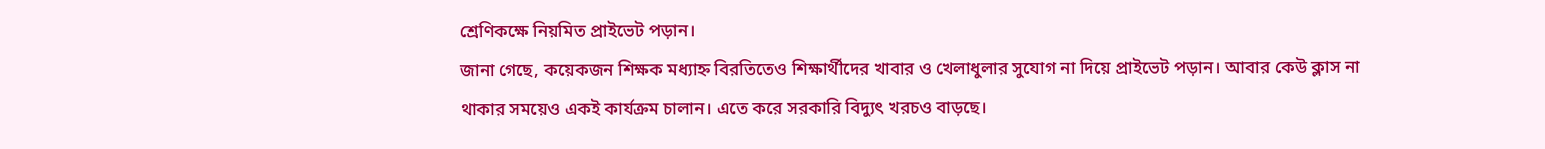শ্রেণিকক্ষে নিয়মিত প্রাইভেট পড়ান।
জানা গেছে, কয়েকজন শিক্ষক মধ্যাহ্ন বিরতিতেও শিক্ষার্থীদের খাবার ও খেলাধুলার সুযোগ না দিয়ে প্রাইভেট পড়ান। আবার কেউ ক্লাস না থাকার সময়েও একই কার্যক্রম চালান। এতে করে সরকারি বিদ্যুৎ খরচও বাড়ছে।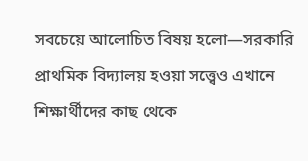সবচেয়ে আলোচিত বিষয় হলো—সরকারি প্রাথমিক বিদ্যালয় হওয়া সত্ত্বেও এখানে শিক্ষার্থীদের কাছ থেকে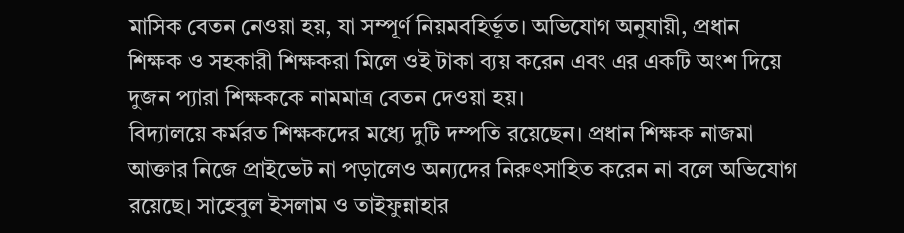মাসিক বেতন নেওয়া হয়, যা সম্পূর্ণ নিয়মবহির্ভূত। অভিযোগ অনুযায়ী, প্রধান শিক্ষক ও সহকারী শিক্ষকরা মিলে ওই টাকা ব্যয় করেন এবং এর একটি অংশ দিয়ে দুজন প্যারা শিক্ষককে নামমাত্র বেতন দেওয়া হয়।
বিদ্যালয়ে কর্মরত শিক্ষকদের মধ্যে দুটি দম্পতি রয়েছেন। প্রধান শিক্ষক নাজমা আক্তার নিজে প্রাইভেট না পড়ালেও অন্যদের নিরুৎসাহিত করেন না বলে অভিযোগ রয়েছে। সাহেবুল ইসলাম ও তাইফুন্নাহার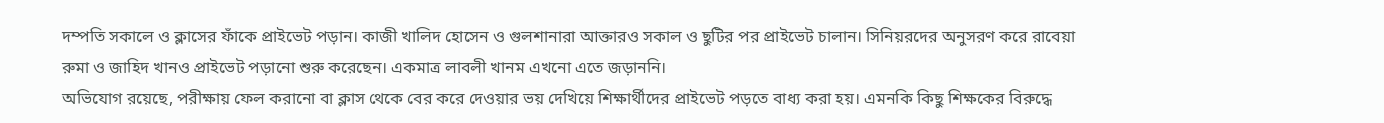দম্পতি সকালে ও ক্লাসের ফাঁকে প্রাইভেট পড়ান। কাজী খালিদ হোসেন ও গুলশানারা আক্তারও সকাল ও ছুটির পর প্রাইভেট চালান। সিনিয়রদের অনুসরণ করে রাবেয়া রুমা ও জাহিদ খানও প্রাইভেট পড়ানো শুরু করেছেন। একমাত্র লাবলী খানম এখনো এতে জড়াননি।
অভিযোগ রয়েছে, পরীক্ষায় ফেল করানো বা ক্লাস থেকে বের করে দেওয়ার ভয় দেখিয়ে শিক্ষার্থীদের প্রাইভেট পড়তে বাধ্য করা হয়। এমনকি কিছু শিক্ষকের বিরুদ্ধে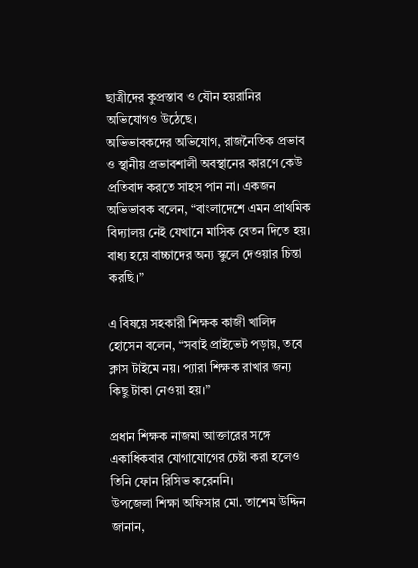ছাত্রীদের কুপ্রস্তাব ও যৌন হয়রানির অভিযোগও উঠেছে।
অভিভাবকদের অভিযোগ, রাজনৈতিক প্রভাব ও স্থানীয় প্রভাবশালী অবস্থানের কারণে কেউ প্রতিবাদ করতে সাহস পান না। একজন অভিভাবক বলেন, “বাংলাদেশে এমন প্রাথমিক বিদ্যালয় নেই যেখানে মাসিক বেতন দিতে হয়। বাধ্য হয়ে বাচ্চাদের অন্য স্কুলে দেওয়ার চিন্তা করছি।”

এ বিষয়ে সহকারী শিক্ষক কাজী খালিদ হোসেন বলেন, “সবাই প্রাইভেট পড়ায়, তবে ক্লাস টাইমে নয়। প্যারা শিক্ষক রাখার জন্য কিছু টাকা নেওয়া হয়।”

প্রধান শিক্ষক নাজমা আক্তারের সঙ্গে একাধিকবার যোগাযোগের চেষ্টা করা হলেও তিনি ফোন রিসিভ করেননি।
উপজেলা শিক্ষা অফিসার মো. তাশেম উদ্দিন জানান,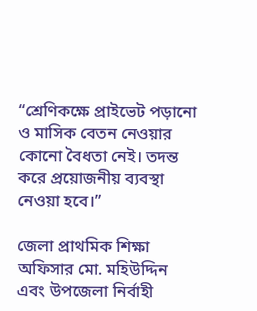“শ্রেণিকক্ষে প্রাইভেট পড়ানো ও মাসিক বেতন নেওয়ার কোনো বৈধতা নেই। তদন্ত করে প্রয়োজনীয় ব্যবস্থা নেওয়া হবে।”

জেলা প্রাথমিক শিক্ষা অফিসার মো. মহিউদ্দিন এবং উপজেলা নির্বাহী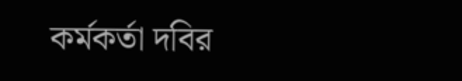কর্মকর্তা দবির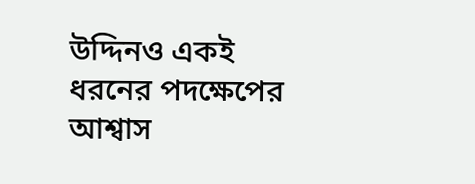উদ্দিনও একই ধরনের পদক্ষেপের আশ্বাস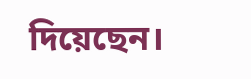দিয়েছেন।